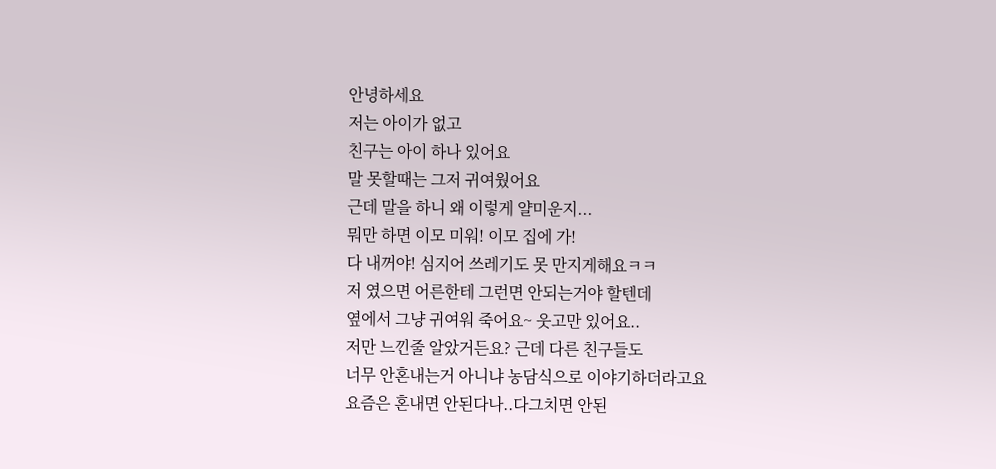안녕하세요
저는 아이가 없고
친구는 아이 하나 있어요
말 못할때는 그저 귀여웠어요
근데 말을 하니 왜 이렇게 얄미운지...
뭐만 하면 이모 미워! 이모 집에 가!
다 내꺼야! 심지어 쓰레기도 못 만지게해요ㅋㅋ
저 였으면 어른한테 그런면 안되는거야 할텐데
옆에서 그냥 귀여워 죽어요~ 웃고만 있어요..
저만 느낀줄 알았거든요? 근데 다른 친구들도
너무 안혼내는거 아니냐 농담식으로 이야기하더라고요
요즘은 혼내면 안된다나..다그치면 안된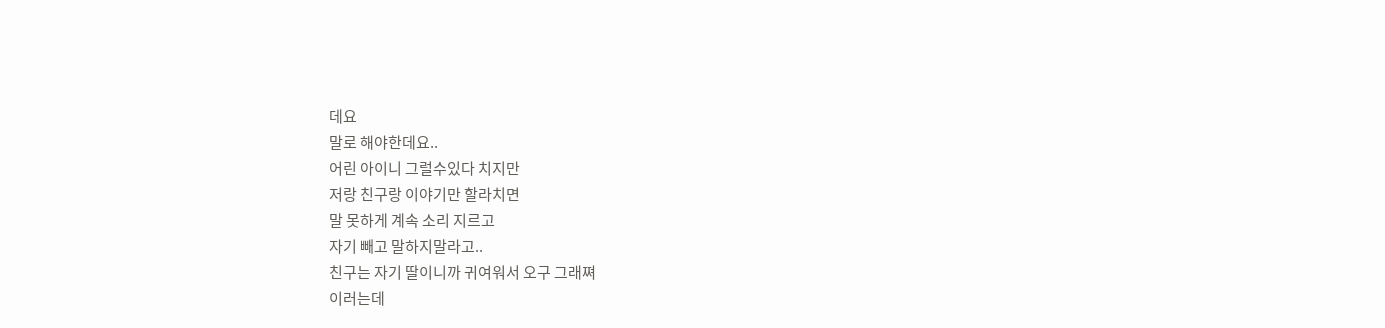데요
말로 해야한데요..
어린 아이니 그럴수있다 치지만
저랑 친구랑 이야기만 할라치면
말 못하게 계속 소리 지르고
자기 빼고 말하지말라고..
친구는 자기 딸이니까 귀여워서 오구 그래쪄
이러는데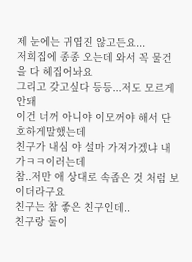제 눈에는 귀엽진 않고든요...
저희집에 종종 오는데 와서 꼭 물건을 다 헤집어놔요
그리고 갖고싶다 등등...저도 모르게 안돼
이건 너꺼 아니야 이모꺼야 해서 단호하게말했는데
친구가 내심 야 설마 가져가겠냐 내가ㅋㅋ이러는데
참..저만 애 상대로 속좁은 것 처럼 보이더라구요
친구는 참 좋은 친구인데..
친구랑 둘이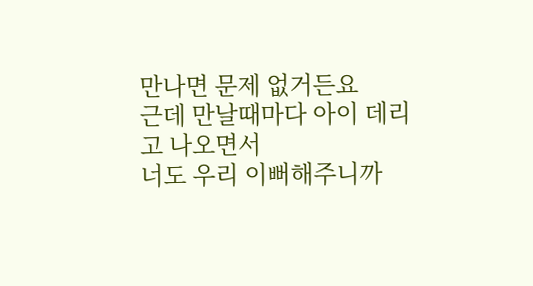만나면 문제 없거든요
근데 만날때마다 아이 데리고 나오면서
너도 우리 이뻐해주니까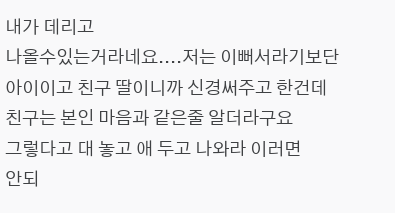내가 데리고
나올수있는거라네요....저는 이뻐서라기보단
아이이고 친구 딸이니까 신경써주고 한건데
친구는 본인 마음과 같은줄 알더라구요
그렇다고 대 놓고 애 두고 나와라 이러면
안되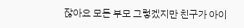잖아요 모든 부모 그렇겠지만 친구가 아이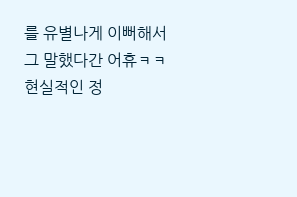를 유별나게 이뻐해서 그 말했다간 어휴ㅋㅋ
현실적인 정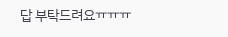답 부탁드려요ㅠㅠㅠ